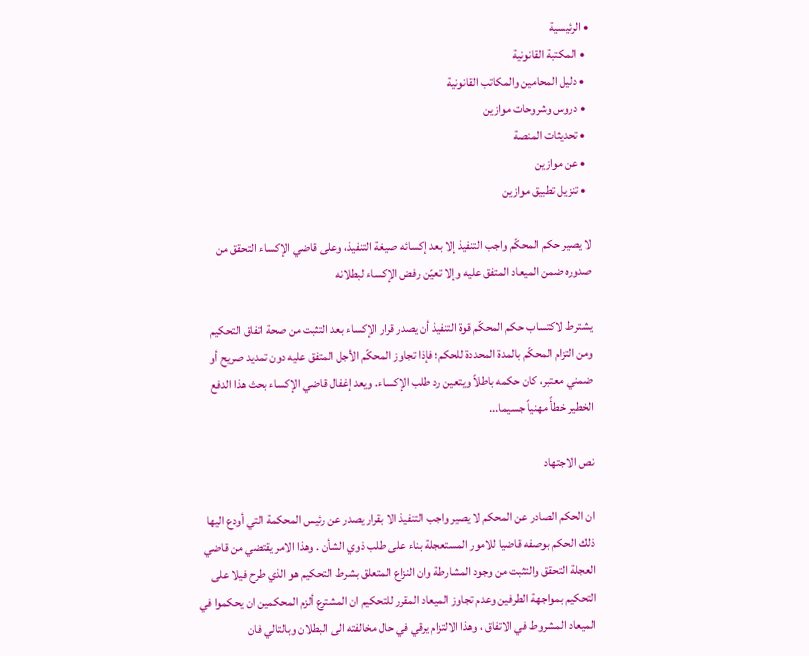• الرئيسية
  • المكتبة القانونية
  • دليل المحامين والمكاتب القانونية
  • دروس وشروحات موازين
  • تحديثات المنصة
  • عن موازين
  • تنزيل تطبيق موازين

لا يصير حكم المحكّم واجب التنفيذ إلا بعد إكسائه صيغة التنفيذ، وعلى قاضي الإكساء التحقق من صدوره ضمن الميعاد المتفق عليه وإلا تعيّن رفض الإكساء لبطلانه

يشترط لاكتساب حكم المحكّم قوة التنفيذ أن يصدر قرار الإكساء بعد التثبت من صحة اتفاق التحكيم ومن التزام المحكّم بالمدة المحددة للحكم؛ فإذا تجاوز المحكّم الأجل المتفق عليه دون تمديد صريح أو ضمني معتبر، كان حكمه باطلاً ويتعين رد طلب الإكساء. ويعد إغفال قاضي الإكساء بحث هذا الدفع الخطير خطأً مهنياً جسيما...

نص الاجتهاد

ان الحكم الصادر عن المحكم لا يصير واجب التنفيذ الا بقرار يصدر عن رئيس المحكمة التي أودع اليها ذلك الحكم بوصفه قاضيا للامور المستعجلة بناء على طلب ذوي الشأن . وهذا الامر يقتضي من قاضي العجلة التحقق والتثبت من وجود المشارطة وان النزاع المتعلق بشرط التحكيم هو الذي طرح فيلا على التحكيم بمواجهة الطرفين وعدم تجاوز الميعاد المقرر للتحكيم ان المشترع ألزم المحكمين ان يحكموا في الميعاد المشروط في الاتفاق ، وهذا الالتزام يرقي في حال مخالفته الى البطلان وبالتالي فان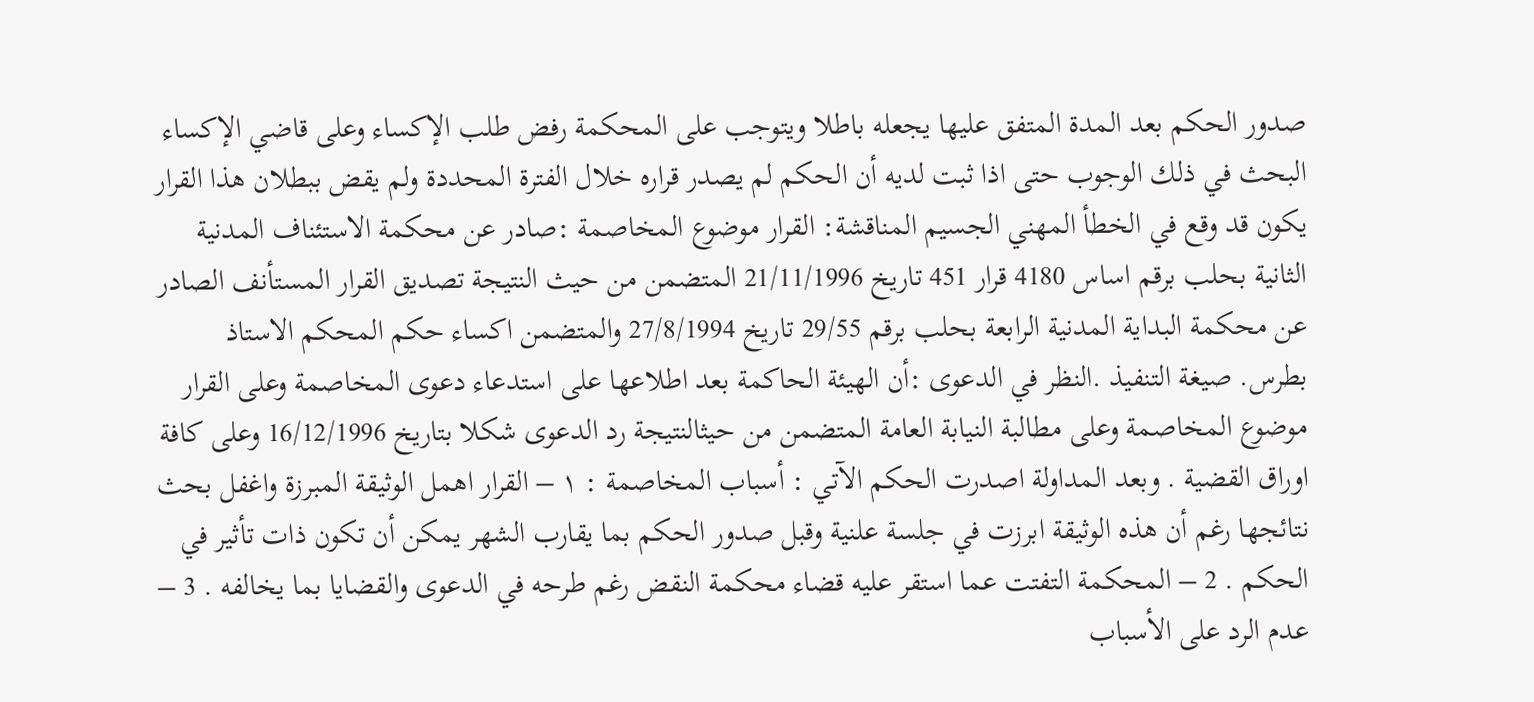صدور الحكم بعد المدة المتفق عليها يجعله باطلا ويتوجب على المحكمة رفض طلب الإكساء وعلى قاضي الإكساء البحث في ذلك الوجوب حتى اذا ثبت لديه أن الحكم لم يصدر قراره خلال الفترة المحددة ولم يقض ببطلان هذا القرار يكون قد وقع في الخطأ المهني الجسيم المناقشة: القرار موضوع المخاصمة :صادر عن محكمة الاستئناف المدنية الثانية بحلب برقم اساس 4180 قرار 451 تاریخ 21/11/1996 المتضمن من حيث النتيجة تصديق القرار المستأنف الصادر عن محكمة البداية المدنية الرابعة بحلب برقم 29/55 تاریخ 27/8/1994 والمتضمن اكساء حكم المحكم الاستاذ بطرس. صيغة التنفيذ .النظر في الدعوى :أن الهيئة الحاكمة بعد اطلاعها على استدعاء دعوى المخاصمة وعلى القرار موضوع المخاصمة وعلى مطالبة النيابة العامة المتضمن من حيثالنتيجة رد الدعوى شكلا بتاريخ 16/12/1996 وعلى كافة اوراق القضية . وبعد المداولة اصدرت الحكم الآتي : أسباب المخاصمة : ١ – القرار اهمل الوثيقة المبرزة واغفل بحث نتائجها رغم أن هذه الوثيقة ابرزت في جلسة علنية وقبل صدور الحكم بما يقارب الشهر يمكن أن تكون ذات تأثير في الحكم . 2 – المحكمة التفتت عما استقر عليه قضاء محكمة النقض رغم طرحه في الدعوى والقضايا بما يخالفه . 3 – عدم الرد على الأسباب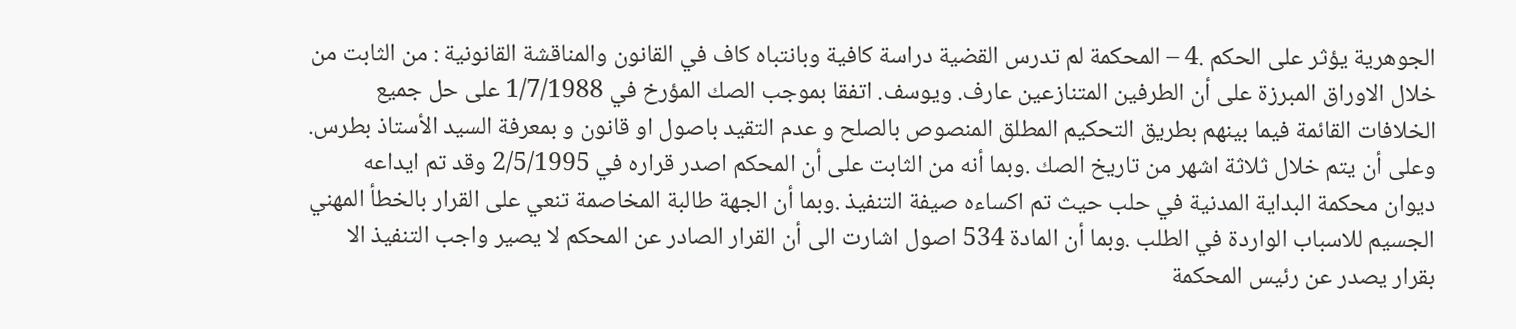الجوهرية يؤثر على الحكم .4 – المحكمة لم تدرس القضية دراسة كافية وبانتباه كاف في القانون والمناقشة القانونية : من الثابت من خلال الاوراق المبرزة على أن الطرفين المتنازعين عارف. ويوسف. اتفقا بموجب الصك المؤرخ في 1/7/1988 على حل جميع الخلافات القائمة فيما بينهم بطريق التحكيم المطلق المنصوص بالصلح و عدم التقيد باصول او قانون و بمعرفة السيد الأستاذ بطرس. وعلى أن يتم خلال ثلاثة اشهر من تاريخ الصك .وبما أنه من الثابت على أن المحكم اصدر قراره في 2/5/1995 وقد تم ايداعه دیوان محكمة البداية المدنية في حلب حيث تم اکساءه صيفة التنفيذ .وبما أن الجهة طالبة المخاصمة تنعي على القرار بالخطأ المهني الجسيم للاسباب الواردة في الطلب .وبما أن المادة 534 اصول اشارت الى أن القرار الصادر عن المحكم لا يصير واجب التنفيذ الا بقرار يصدر عن رئيس المحكمة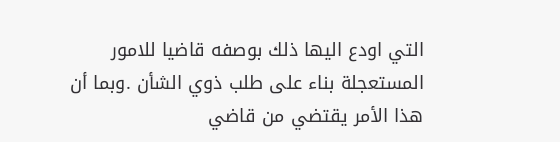التي اودع اليها ذلك بوصفه قاضيا للامور المستعجلة بناء على طلب ذوي الشأن .وبما أن هذا الأمر يقتضي من قاضي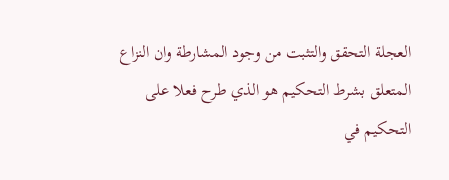العجلة التحقق والتثبت من وجود المشارطة وان النزاع المتعلق بشرط التحكيم هو الذي طرح فعلا على التحكيم في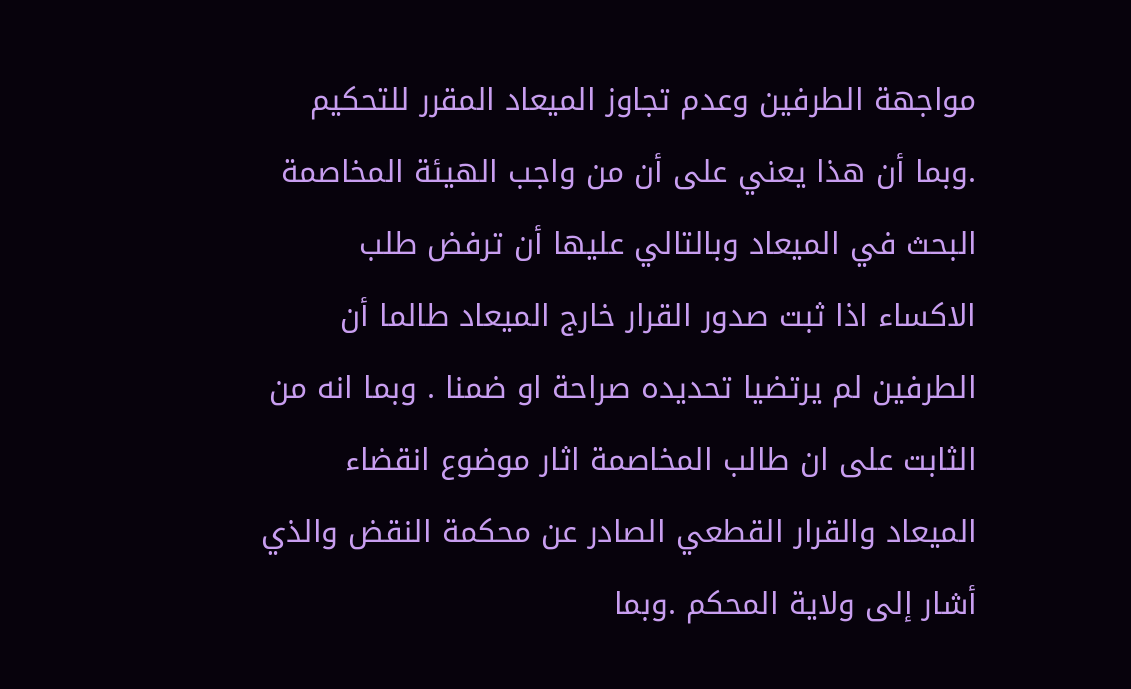مواجهة الطرفين وعدم تجاوز الميعاد المقرر للتحكيم .وبما أن هذا يعني على أن من واجب الهيئة المخاصمة البحث في الميعاد وبالتالي عليها أن ترفض طلب الاكساء اذا ثبت صدور القرار خارج الميعاد طالما أن الطرفين لم يرتضيا تحديده صراحة او ضمنا . وبما انه من الثابت على ان طالب المخاصمة اثار موضوع انقضاء الميعاد والقرار القطعي الصادر عن محكمة النقض والذي أشار إلى ولاية المحكم .وبما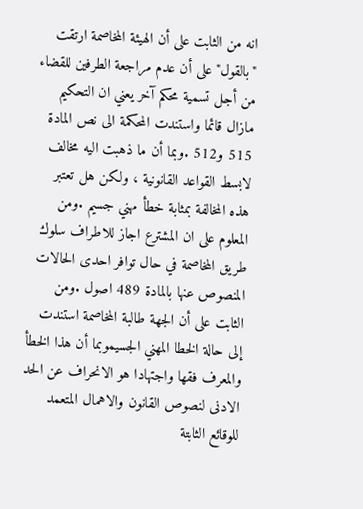انه من الثابت على أن الهيئة المخاصمة ارتقت "بالقول" على أن عدم مراجعة الطرفين للقضاء من أجل تسمية محكم آخر يعني ان التحكيم مازال قائما واستندت المحكمة الى نص المادة 515 و512 .وبما أن ما ذهبت اليه مخالف لابسط القواعد القانونية ، ولكن هل تعتبر هذه المخالفة بمثابة خطأ مهني جسيم .ومن المعلوم على ان المشترع اجاز للاطراف سلوك طريق المخاصمة في حال توافر احدى الحالات المنصوص عنها بالمادة 489 اصول .ومن الثابت على أن الجهة طالبة المخاصمة استندت إلى حالة الخطا المهني الجسيموبما أن هذا الخطأ والمعرف فقها واجتهادا هو الانحراف عن الحد الادنى لنصوص القانون والاهمال المتعمد للوقائع الثابتة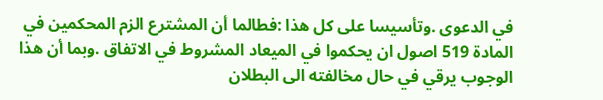في الدعوى .وتأسيسا على كل هذا :فطالما أن المشترع الزم المحكمين في المادة 519 اصول ان يحكموا في الميعاد المشروط في الاتفاق .وبما أن هذا الوجوب يرقي في حال مخالفته الى البطلان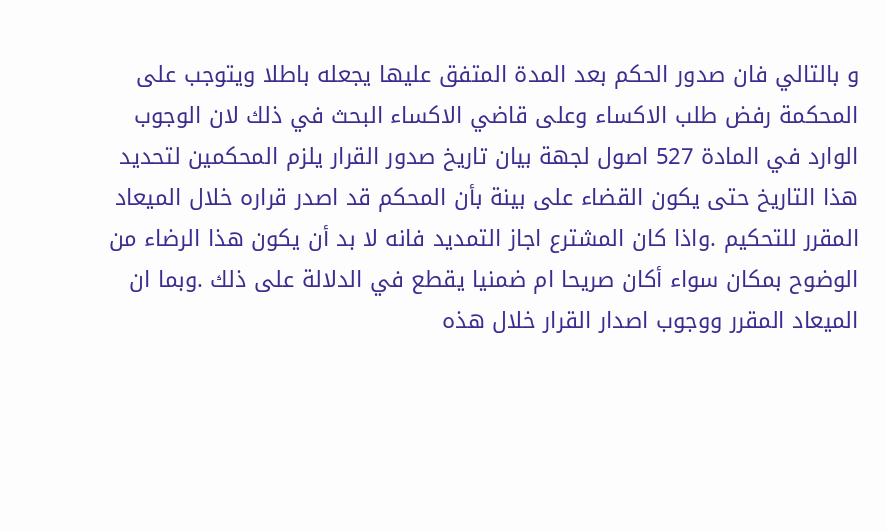و بالتالي فان صدور الحكم بعد المدة المتفق عليها يجعله باطلا ويتوجب على المحكمة رفض طلب الاكساء وعلى قاضي الاكساء البحث في ذلك لان الوجوب الوارد في المادة 527 اصول لجهة بيان تاريخ صدور القرار يلزم المحكمين لتحديد هذا التاريخ حتى يكون القضاء على بينة بأن المحكم قد اصدر قراره خلال الميعاد المقرر للتحكيم .واذا كان المشترع اجاز التمديد فانه لا بد أن يكون هذا الرضاء من الوضوح بمكان سواء أكان صريحا ام ضمنيا يقطع في الدلالة على ذلك .وبما ان الميعاد المقرر ووجوب اصدار القرار خلال هذه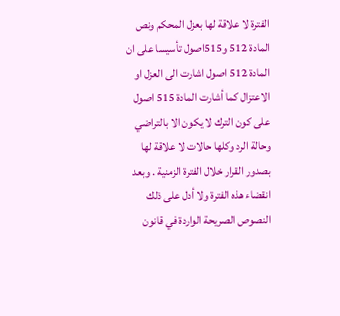الفترة لا علاقة لها بعزل المحكم ونص المادة 512 و515اصول تأسيسا على ان المادة 512 اصول اشارت الى العزل او الاعتزال كما أشارت المادة 515 اصول على كون الترك لا يكون الا بالتراضي وحالة الرد وكلها حالات لا علاقة لها بصدور القرار خلال الفترة الزمنية . وبعد انقضاء هذه الفترة ولا أدل على ذلك النصوص الصريحة الواردة في قانون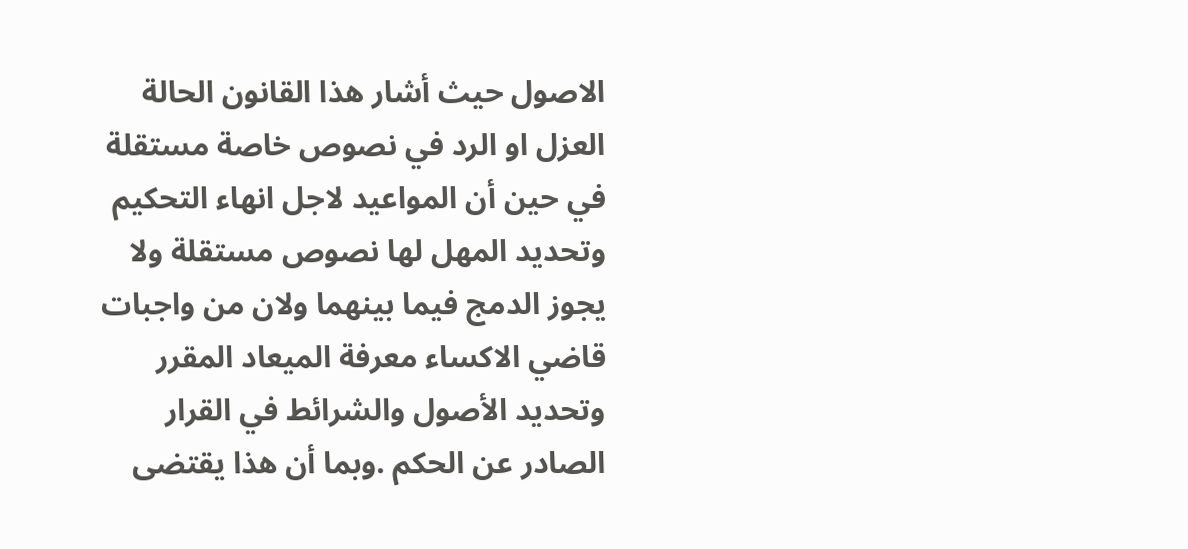الاصول حيث أشار هذا القانون الحالة العزل او الرد في نصوص خاصة مستقلة في حين أن المواعيد لاجل انهاء التحكيم وتحديد المهل لها نصوص مستقلة ولا يجوز الدمج فيما بينهما ولان من واجبات قاضي الاكساء معرفة الميعاد المقرر وتحديد الأصول والشرائط في القرار الصادر عن الحكم .وبما أن هذا يقتضى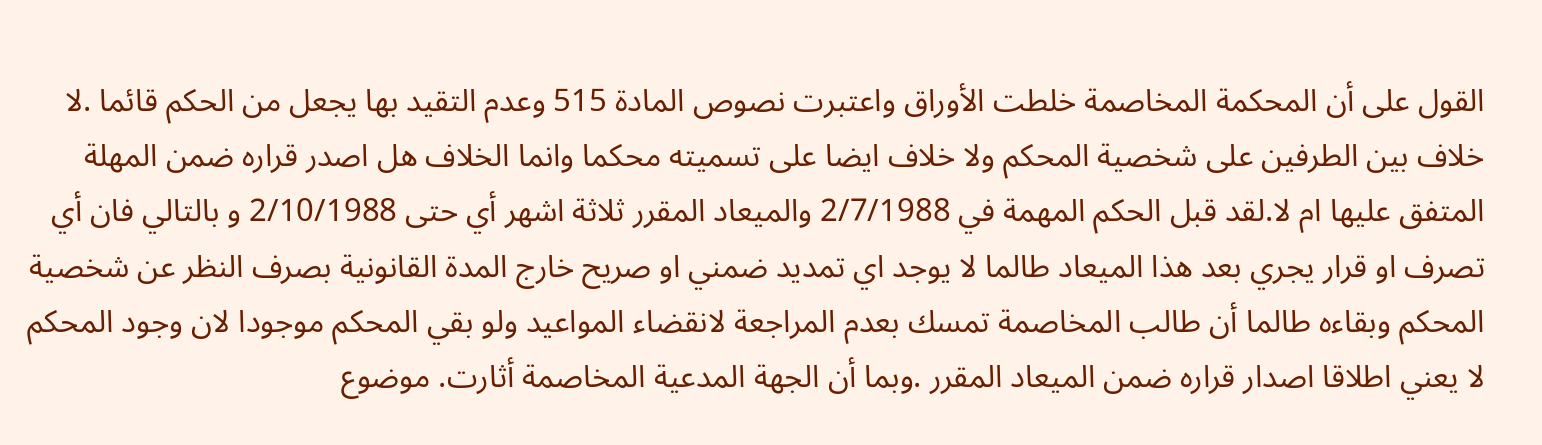القول على أن المحكمة المخاصمة خلطت الأوراق واعتبرت نصوص المادة 515 وعدم التقيد بها يجعل من الحكم قائما .لا خلاف بين الطرفين على شخصية المحكم ولا خلاف ايضا على تسميته محكما وانما الخلاف هل اصدر قراره ضمن المهلة المتفق عليها ام لا.لقد قبل الحكم المهمة في 2/7/1988 والميعاد المقرر ثلاثة اشهر أي حتى 2/10/1988 و بالتالي فان أي تصرف او قرار يجري بعد هذا الميعاد طالما لا يوجد اي تمديد ضمني او صریح خارج المدة القانونية بصرف النظر عن شخصية المحكم وبقاءه طالما أن طالب المخاصمة تمسك بعدم المراجعة لانقضاء المواعيد ولو بقي المحكم موجودا لان وجود المحكم لا يعني اطلاقا اصدار قراره ضمن الميعاد المقرر .وبما أن الجهة المدعية المخاصمة أثارت. موضوع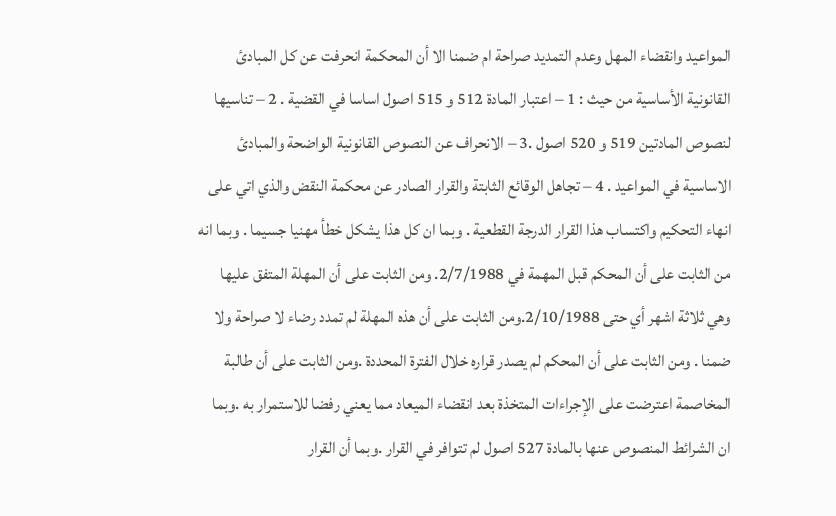المواعيد وانقضاء المهل وعدم التمديد صراحة ام ضمنا الا أن المحكمة انحرفت عن كل المبادئ القانونية الأساسية من حيث : 1 – اعتبار المادة 512 و 515 اصول اساسا في القضية . 2 – تناسيها لنصوص المادتين 519 و 520 اصول .3 – الانحراف عن النصوص القانونية الواضحة والمبادئ الاساسية في المواعيد . 4 – تجاهل الوقائع الثابتة والقرار الصادر عن محكمة النقض والذي اتي على انهاء التحكيم واكتساب هذا القرار الدرجة القطعية . وبما ان كل هذا يشكل خطأ مهنيا جسيما . وبما انه من الثابت على أن المحكم قبل المهمة في 2/7/1988. ومن الثابت على أن المهلة المتفق عليها وهي ثلاثة اشهر أي حتى 2/10/1988.ومن الثابت على أن هذه المهلة لم تمدد رضاء لا صراحة ولا ضمنا . ومن الثابت على أن المحكم لم يصدر قراره خلال الفترة المحددة .ومن الثابت على أن طالبة المخاصمة اعترضت على الإجراءات المتخذة بعد انقضاء الميعاد مما يعني رفضا للاستمرار به .وبما ان الشرائط المنصوص عنها بالمادة 527 اصول لم تتوافر في القرار .وبما أن القرار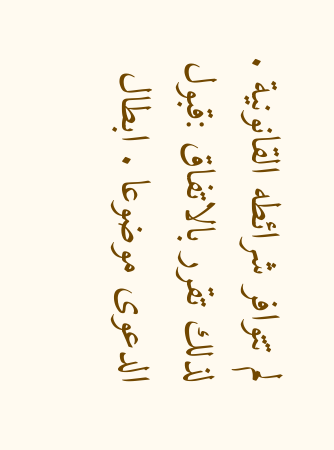لم تتوافر شرائطه القانونية . لذلك تقرر بالاتفاق :قبول الدعوى موضوعا . ابطال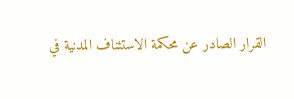القرار الصادر عن محكمة الاستئناف المدنية في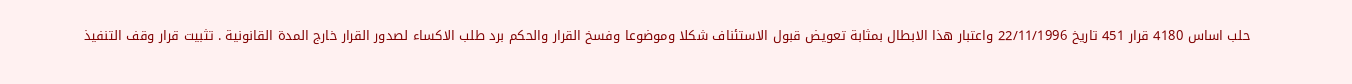حلب اساس 4180 قرار 451 تاریخ 22/11/1996 واعتبار هذا الابطال بمثابة تعویض قبول الاستئناف شكلا وموضوعا وفسخ القرار والحكم برد طلب الاكساء لصدور القرار خارج المدة القانونية . تثبيت قرار وقف التنفيذ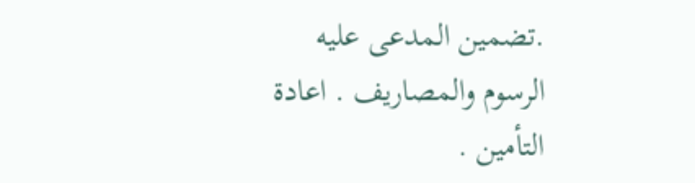.تضمين المدعى عليه الرسوم والمصاريف . اعادة التأمين .